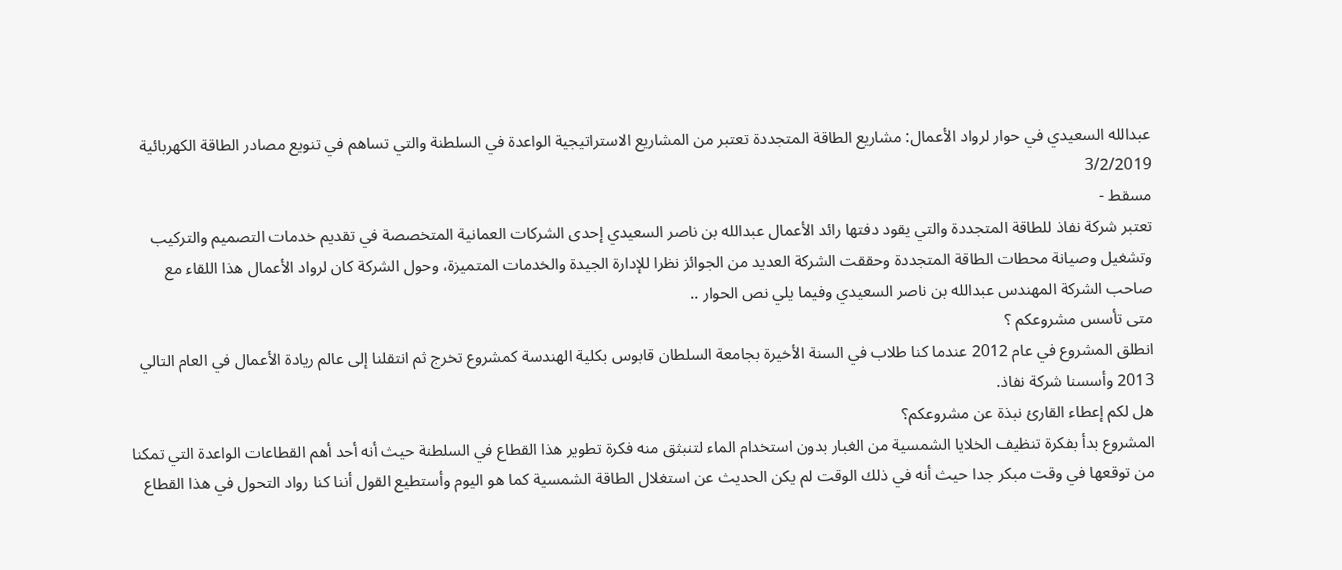عبدالله السعيدي في حوار لرواد الأعمال: مشاريع الطاقة المتجددة تعتبر من المشاريع الاستراتيجية الواعدة في السلطنة والتي تساهم في تنويع مصادر الطاقة الكهربائية
3/2/2019
مسقط -
تعتبر شركة نفاذ للطاقة المتجددة والتي يقود دفتها رائد الأعمال عبدالله بن ناصر السعيدي إحدى الشركات العمانية المتخصصة في تقديم خدمات التصميم والتركيب وتشغيل وصيانة محطات الطاقة المتجددة وحققت الشركة العديد من الجوائز نظرا للإدارة الجيدة والخدمات المتميزة، وحول الشركة كان لرواد الأعمال هذا اللقاء مع صاحب الشركة المهندس عبدالله بن ناصر السعيدي وفيما يلي نص الحوار ..
متى تأسس مشروعكم ؟
انطلق المشروع في عام 2012 عندما كنا طلاب في السنة الأخيرة بجامعة السلطان قابوس بكلية الهندسة كمشروع تخرج ثم انتقلنا إلى عالم ريادة الأعمال في العام التالي 2013 وأسسنا شركة نفاذ.
هل لكم إعطاء القارئ نبذة عن مشروعكم؟
المشروع بدأ بفكرة تنظيف الخلايا الشمسية من الغبار بدون استخدام الماء لتنبثق منه فكرة تطوير هذا القطاع في السلطنة حيث أنه أحد أهم القطاعات الواعدة التي تمكنا من توقعها في وقت مبكر جدا حيث أنه في ذلك الوقت لم يكن الحديث عن استغلال الطاقة الشمسية كما هو اليوم وأستطيع القول أننا كنا رواد التحول في هذا القطاع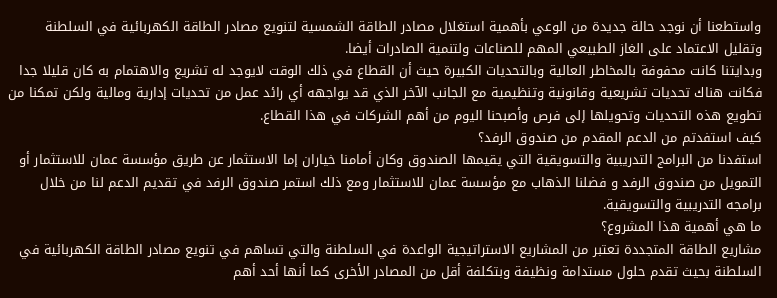واستطعنا أن نوجد حالة جديدة من الوعي بأهمية استغلال مصادر الطاقة الشمسية لتنويع مصادر الطاقة الكهربائية في السلطنة وتقليل الاعتماد على الغاز الطبيعي المهم للصناعات ولتنمية الصادرات أيضا.
وبدايتنا كانت محفوفة بالمخاطر العالية وبالتحديات الكبيرة حيث أن القطاع في ذلك الوقت لايوجد له تشريع والاهتمام به كان قليلا جدا فكانت هناك تحديات تشريعية وقانونية وتنظيمية مع الجانب الآخر الذي قد يواجهه أي رائد عمل من تحديات إدارية ومالية ولكن تمكنا من تطويع هذه التحديات وتحويلها إلى فرص وأصبحنا اليوم من أهم الشركات في هذا القطاع.
كيف استفدتم من الدعم المقدم من صندوق الرفد؟
استفدنا من البرامج التدريبية والتسويقية التي يقيمها الصندوق وكان أمامنا خياران إما الاستثمار عن طريق مؤسسة عمان للاستثمار أو التمويل من صندوق الرفد و فضلنا الذهاب مع مؤسسة عمان للاستثمار ومع ذلك استمر صندوق الرفد في تقديم الدعم لنا من خلال برامجه التدريبية والتسويقية.
ما هي أهمية هذا المشروع؟
مشاريع الطاقة المتجددة تعتبر من المشاريع الاستراتيجية الواعدة في السلطنة والتي تساهم في تنويع مصادر الطاقة الكهربائية في السلطنة بحيث تقدم حلول مستدامة ونظيفة وبتكلفة أقل من المصادر الأخرى كما أنها أحد أهم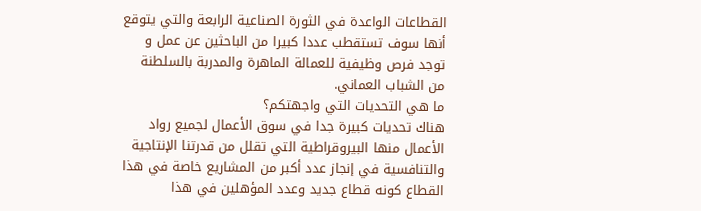القطاعات الواعدة في الثورة الصناعية الرابعة والتي يتوقع أنها سوف تستقطب عددا كبيرا من الباحثين عن عمل و توجد فرص وظيفية للعمالة الماهرة والمدربة بالسلطنة من الشباب العماني.
ما هي التحديات التي واجهتكم؟
هناك تحديات كبيرة جدا في سوق الأعمال لجميع رواد الأعمال منها البيروقراطية التي تقلل من قدرتنا الإنتاجية والتنافسية في إنجاز عدد أكبر من المشاريع خاصة في هذا القطاع كونه قطاع جديد وعدد المؤهلين في هذا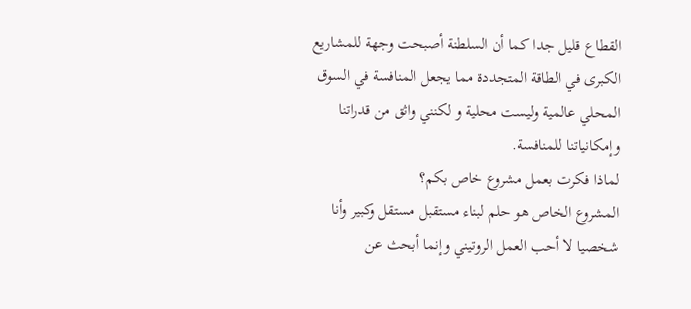القطاع قليل جدا كما أن السلطنة أصبحت وجهة للمشاريع الكبرى في الطاقة المتجددة مما يجعل المنافسة في السوق المحلي عالمية وليست محلية و لكنني واثق من قدراتنا وإمكانياتنا للمنافسة.
لماذا فكرت بعمل مشروع خاص بكم؟
المشروع الخاص هو حلم لبناء مستقبل مستقل وكبير وأنا شخصيا لا أحب العمل الروتيني وإنما أبحث عن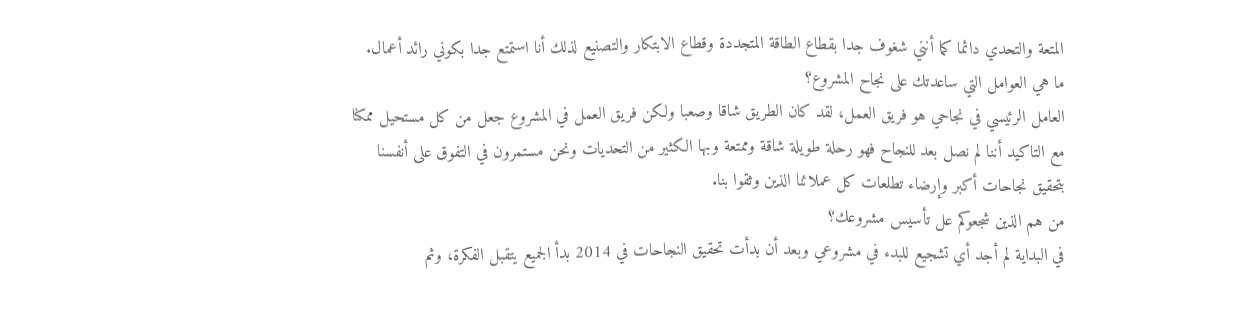المتعة والتحدي دائما كما أنني شغوف جدا بقطاع الطاقة المتجددة وقطاع الابتكار والتصنيع لذلك أنا استمتع جدا بكوني رائد أعمال.
ما هي العوامل التي ساعدتك على نجاح المشروع؟
العامل الرئيسي في نجاحي هو فريق العمل، لقد كان الطريق شاقا وصعبا ولكن فريق العمل في المشروع جعل من كل مستحيل ممكنا مع التاكيد أننا لم نصل بعد للنجاح فهو رحلة طويلة شاقة وممتعة وبها الكثير من التحديات ونحن مستمرون في التفوق على أنفسنا بتحقيق نجاحات أكبر وإرضاء تطلعات كل عملائنا الذين وثقوا بنا.
من هم الذين شجعوكم عل تأسيس مشروعك؟
في البداية لم أجد أي تشجيع للبدء في مشروعي وبعد أن بدأت تحقيق النجاحات في 2014 بدأ الجميع يتقبل الفكرة، وثم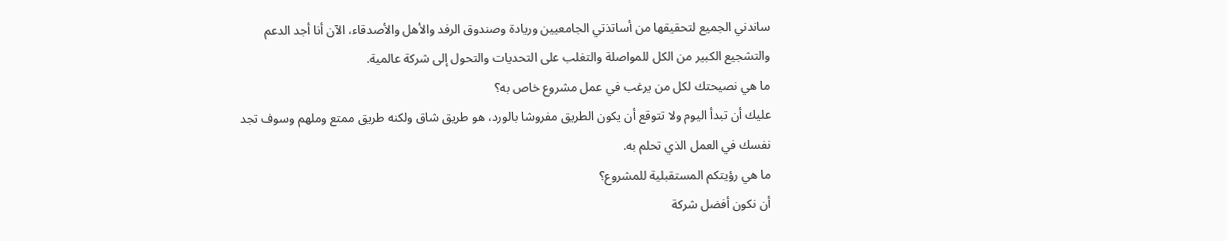ساندني الجميع لتحقيقها من أساتذتي الجامعيين وريادة وصندوق الرفد والأهل والأصدقاء، الآن أنا أجد الدعم والتشجيع الكبير من الكل للمواصلة والتغلب على التحديات والتحول إلى شركة عالمية.
ما هي نصيحتك لكل من يرغب في عمل مشروع خاص به؟
عليك أن تبدأ اليوم ولا تتوقع أن يكون الطريق مفروشا بالورد، هو طريق شاق ولكنه طريق ممتع وملهم وسوف تجد نفسك في العمل الذي تحلم به.
ما هي رؤيتكم المستقبلية للمشروع؟
أن نكون أفضل شركة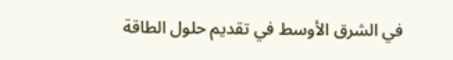في الشرق الأوسط في تقديم حلول الطاقة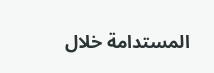المستدامة خلال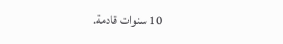10 سنوات قادمة.